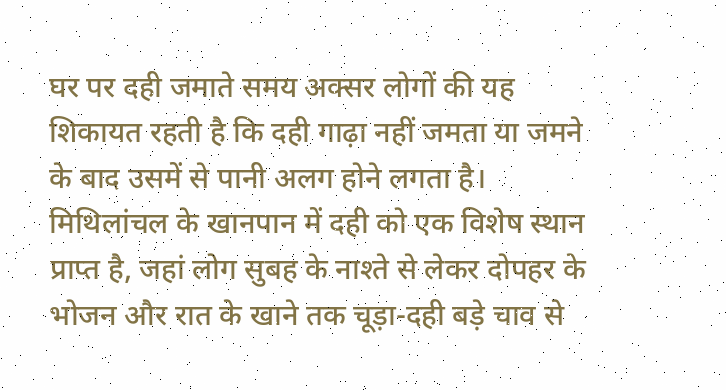घर पर दही जमाते समय अक्सर लोगों की यह शिकायत रहती है कि दही गाढ़ा नहीं जमता या जमने के बाद उसमें से पानी अलग होने लगता है। मिथिलांचल के खानपान में दही को एक विशेष स्थान प्राप्त है, जहां लोग सुबह के नाश्ते से लेकर दोपहर के भोजन और रात के खाने तक चूड़ा-दही बड़े चाव से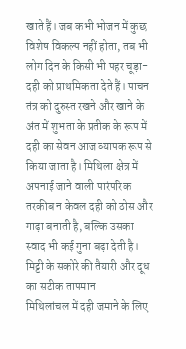खाते हैं। जब कभी भोजन में कुछ विशेष विकल्प नहीं होता, तब भी लोग दिन के किसी भी पहर चूड़ा-दही को प्राथमिकता देते हैं। पाचन तंत्र को दुरुस्त रखने और खाने के अंत में शुभता के प्रतीक के रूप में दही का सेवन आज व्यापक रूप से किया जाता है। मिथिला क्षेत्र में अपनाई जाने वाली पारंपरिक तरकीब न केवल दही को ठोस और गाढ़ा बनाती है, बल्कि उसका स्वाद भी कई गुना बढ़ा देती है।
मिट्टी के सकोरे की तैयारी और दूध का सटीक तापमान
मिथिलांचल में दही जमाने के लिए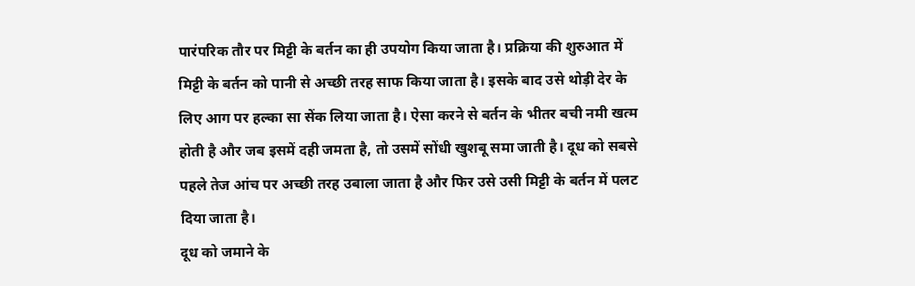पारंपरिक तौर पर मिट्टी के बर्तन का ही उपयोग किया जाता है। प्रक्रिया की शुरुआत में मिट्टी के बर्तन को पानी से अच्छी तरह साफ किया जाता है। इसके बाद उसे थोड़ी देर के लिए आग पर हल्का सा सेंक लिया जाता है। ऐसा करने से बर्तन के भीतर बची नमी खत्म होती है और जब इसमें दही जमता है, तो उसमें सोंधी खुशबू समा जाती है। दूध को सबसे पहले तेज आंच पर अच्छी तरह उबाला जाता है और फिर उसे उसी मिट्टी के बर्तन में पलट दिया जाता है।
दूध को जमाने के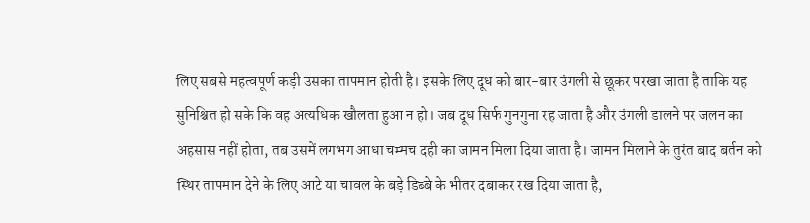लिए सबसे महत्वपूर्ण कड़ी उसका तापमान होती है। इसके लिए दूध को बार-बार उंगली से छूकर परखा जाता है ताकि यह सुनिश्चित हो सके कि वह अत्यधिक खौलता हुआ न हो। जब दूध सिर्फ गुनगुना रह जाता है और उंगली डालने पर जलन का अहसास नहीं होता, तब उसमें लगभग आधा चम्मच दही का जामन मिला दिया जाता है। जामन मिलाने के तुरंत बाद बर्तन को स्थिर तापमान देने के लिए आटे या चावल के बड़े डिब्बे के भीतर दबाकर रख दिया जाता है,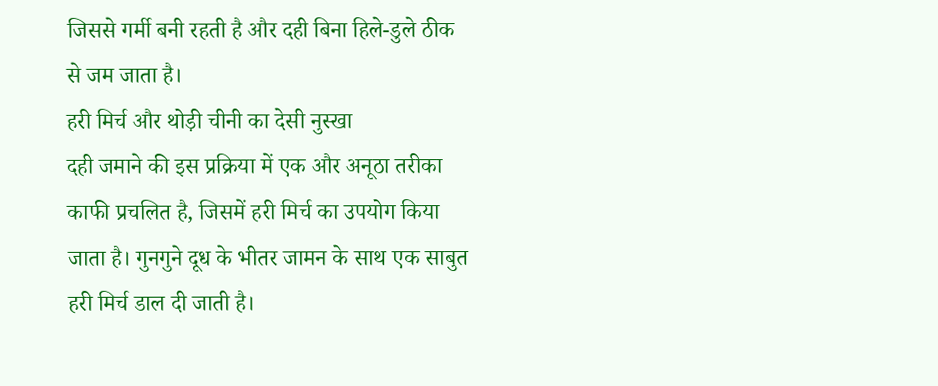जिससे गर्मी बनी रहती है और दही बिना हिले-डुले ठीक से जम जाता है।
हरी मिर्च और थोड़ी चीनी का देसी नुस्खा
दही जमाने की इस प्रक्रिया में एक और अनूठा तरीका काफी प्रचलित है, जिसमें हरी मिर्च का उपयोग किया जाता है। गुनगुने दूध के भीतर जामन के साथ एक साबुत हरी मिर्च डाल दी जाती है।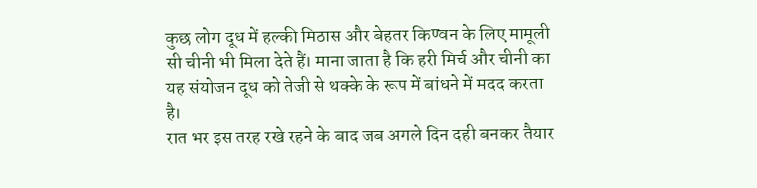कुछ लोग दूध में हल्की मिठास और बेहतर किण्वन के लिए मामूली सी चीनी भी मिला देते हैं। माना जाता है कि हरी मिर्च और चीनी का यह संयोजन दूध को तेजी से थक्के के रूप में बांधने में मदद करता है।
रात भर इस तरह रखे रहने के बाद जब अगले दिन दही बनकर तैयार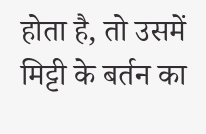होता है, तो उसमें मिट्टी के बर्तन का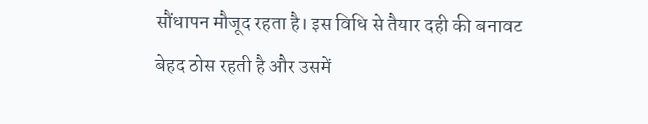सौंधापन मौजूद रहता है। इस विधि से तैयार दही की बनावट बेहद ठोस रहती है और उसमें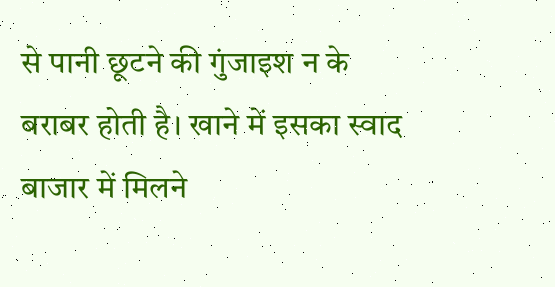से पानी छूटने की गुंजाइश न के बराबर होती है। खाने में इसका स्वाद बाजार में मिलने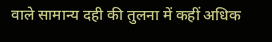वाले सामान्य दही की तुलना में कहीं अधिक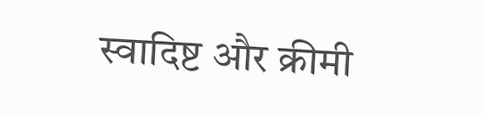स्वादिष्ट और क्रीमी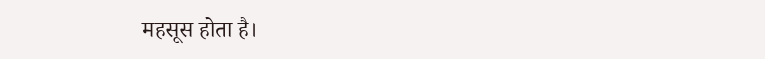महसूस होता है।